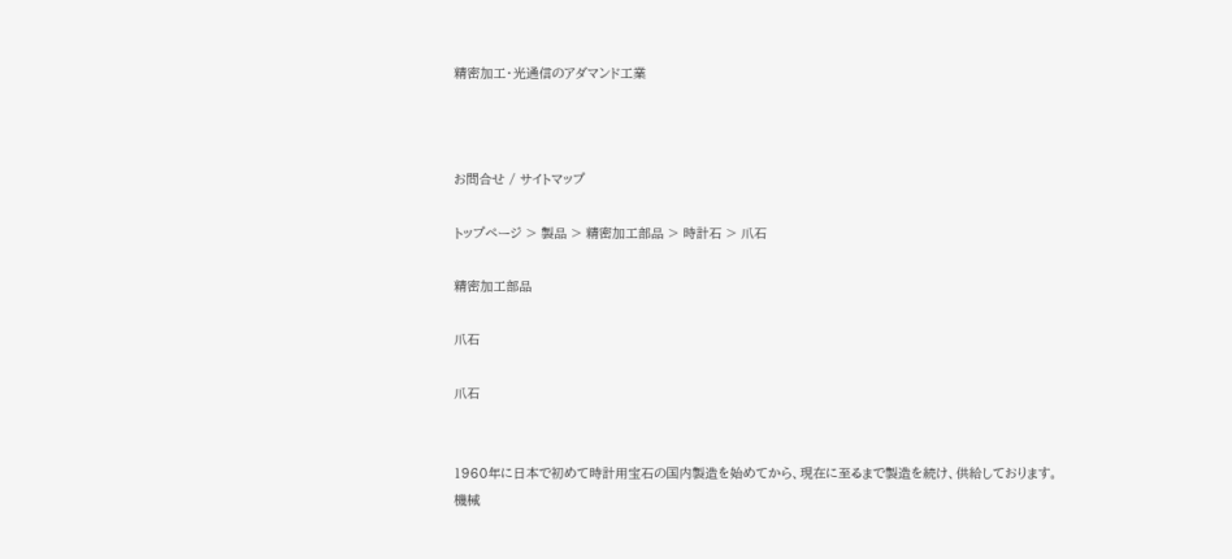精密加工・光通信のアダマンド工業



お問合せ / サイトマップ

トップページ > 製品 > 精密加工部品 > 時計石 > 爪石

精密加工部品

爪石

爪石


1960年に日本で初めて時計用宝石の国内製造を始めてから、現在に至るまで製造を続け、供給しております。
機械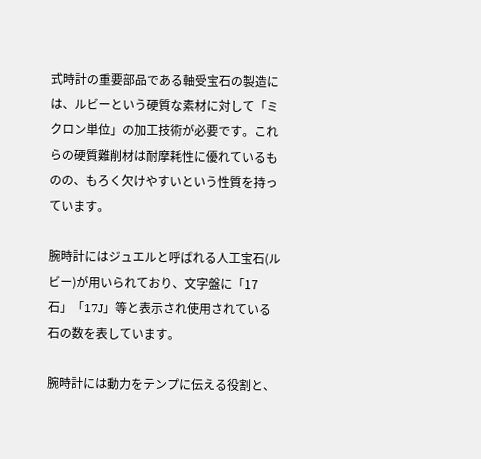式時計の重要部品である軸受宝石の製造には、ルビーという硬質な素材に対して「ミクロン単位」の加工技術が必要です。これらの硬質難削材は耐摩耗性に優れているものの、もろく欠けやすいという性質を持っています。

腕時計にはジュエルと呼ばれる人工宝石(ルビー)が用いられており、文字盤に「17石」「17J」等と表示され使用されている石の数を表しています。

腕時計には動力をテンプに伝える役割と、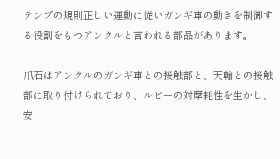テンプの規則正しい運動に従いガンギ車の動きを制御する役割をもつアンクルと言われる部品があります。

爪石はアンクルのガンギ車との接触部と、天輪との接触部に取り付けられており、ルビーの対摩耗性を生かし、安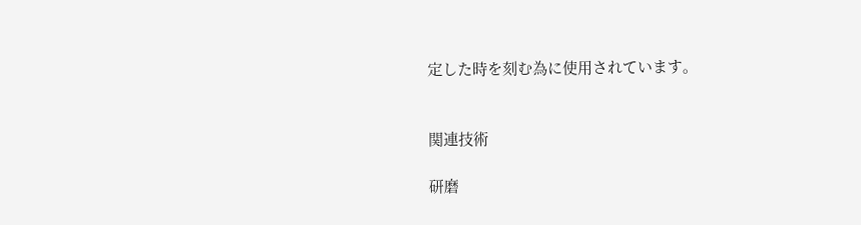定した時を刻む為に使用されています。


関連技術

研磨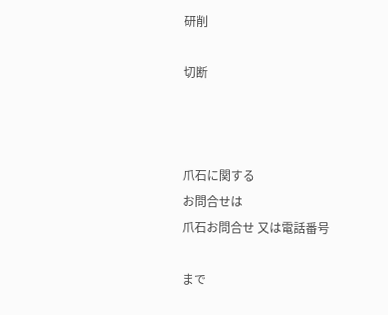研削

切断



爪石に関する
お問合せは
爪石お問合せ 又は電話番号

まで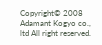Copyright© 2008 Adamant Kogyo co., ltd All right reserved.